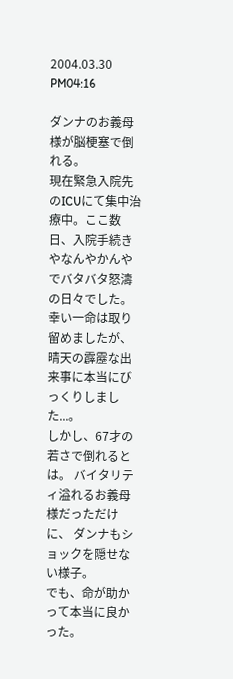2004.03.30 PM04:16

ダンナのお義母様が脳梗塞で倒れる。
現在緊急入院先のICUにて集中治療中。ここ数日、入院手続きやなんやかんやでバタバタ怒濤の日々でした。
幸い一命は取り留めましたが、晴天の霹靂な出来事に本当にびっくりしました...。
しかし、67才の若さで倒れるとは。 バイタリティ溢れるお義母様だっただけに、 ダンナもショックを隠せない様子。
でも、命が助かって本当に良かった。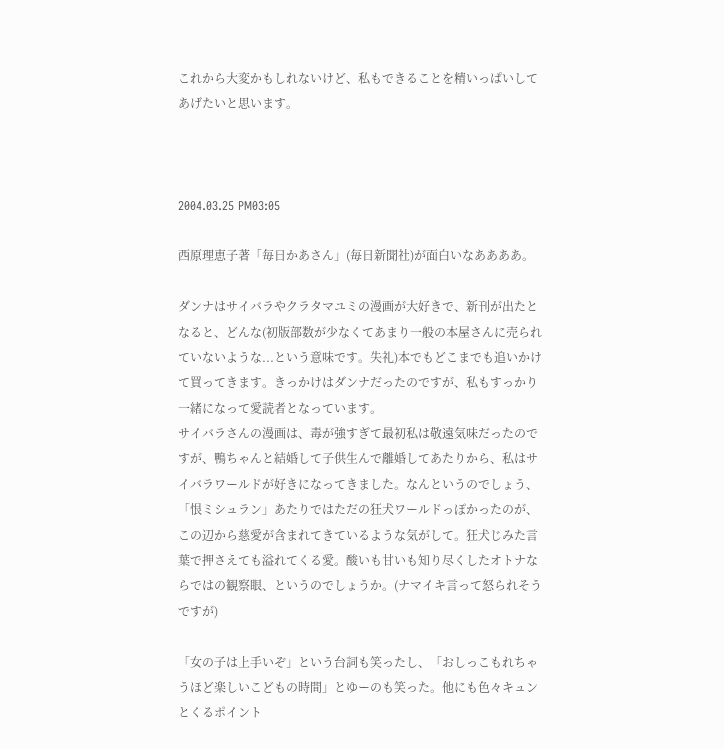これから大変かもしれないけど、私もできることを精いっぱいしてあげたいと思います。



2004.03.25 PM03:05

西原理恵子著「毎日かあさん」(毎日新聞社)が面白いなああああ。

ダンナはサイバラやクラタマユミの漫画が大好きで、新刊が出たとなると、どんな(初版部数が少なくてあまり一般の本屋さんに売られていないような...という意味です。失礼)本でもどこまでも追いかけて買ってきます。きっかけはダンナだったのですが、私もすっかり一緒になって愛読者となっています。
サイバラさんの漫画は、毒が強すぎて最初私は敬遠気味だったのですが、鴨ちゃんと結婚して子供生んで離婚してあたりから、私はサイバラワールドが好きになってきました。なんというのでしょう、「恨ミシュラン」あたりではただの狂犬ワールドっぽかったのが、この辺から慈愛が含まれてきているような気がして。狂犬じみた言葉で押さえても溢れてくる愛。酸いも甘いも知り尽くしたオトナならではの観察眼、というのでしょうか。(ナマイキ言って怒られそうですが)

「女の子は上手いぞ」という台詞も笑ったし、「おしっこもれちゃうほど楽しいこどもの時間」とゆーのも笑った。他にも色々キュンとくるポイント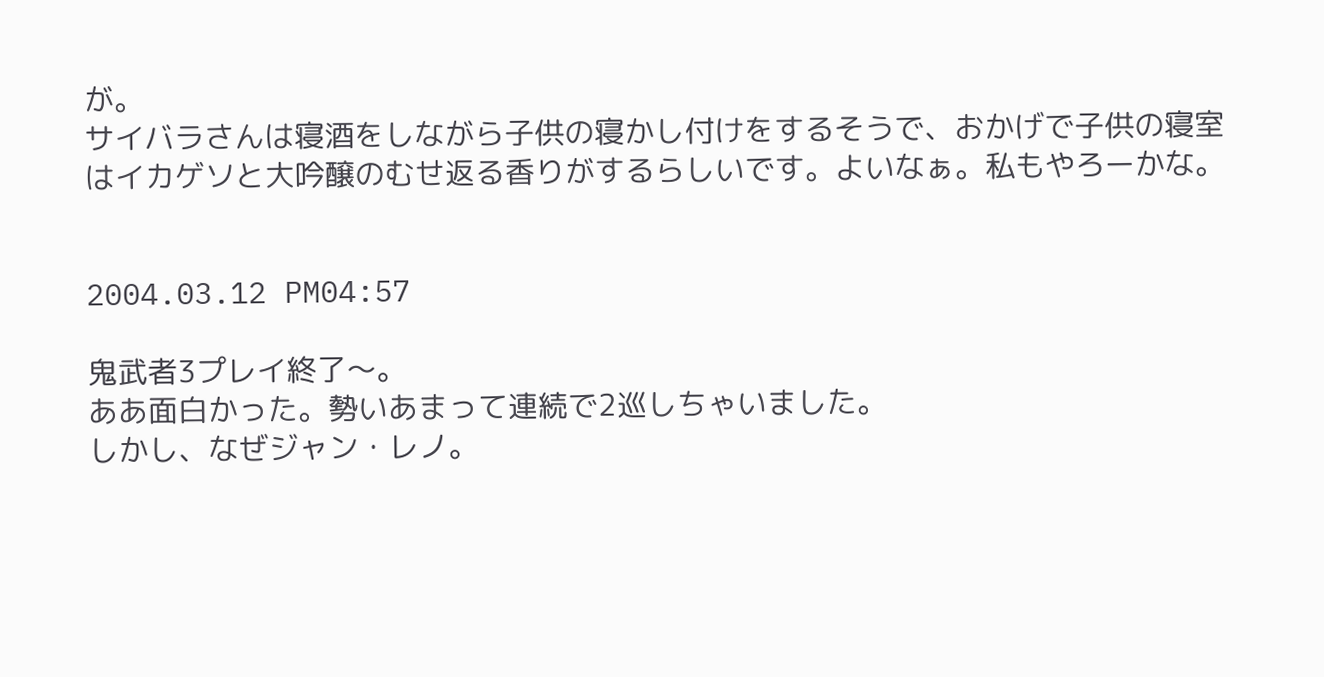が。
サイバラさんは寝酒をしながら子供の寝かし付けをするそうで、おかげで子供の寝室はイカゲソと大吟醸のむせ返る香りがするらしいです。よいなぁ。私もやろーかな。


2004.03.12 PM04:57

鬼武者3プレイ終了〜。
ああ面白かった。勢いあまって連続で2巡しちゃいました。
しかし、なぜジャン・レノ。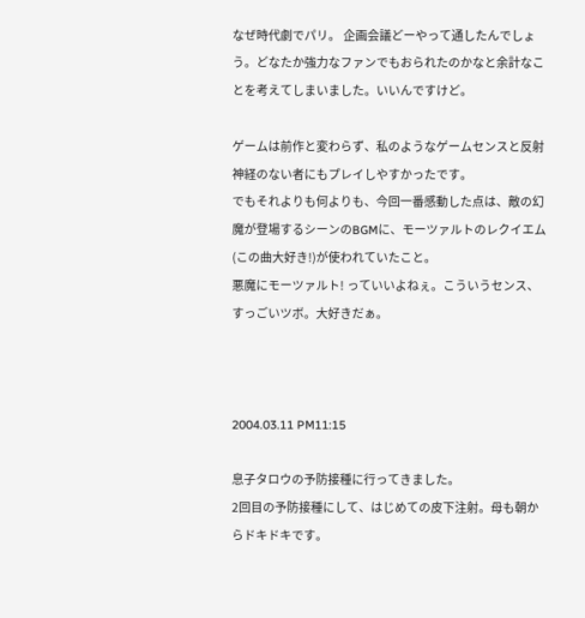なぜ時代劇でパリ。 企画会議どーやって通したんでしょう。どなたか強力なファンでもおられたのかなと余計なことを考えてしまいました。いいんですけど。

ゲームは前作と変わらず、私のようなゲームセンスと反射神経のない者にもプレイしやすかったです。
でもそれよりも何よりも、今回一番感動した点は、敵の幻魔が登場するシーンのBGMに、モーツァルトのレクイエム(この曲大好き!)が使われていたこと。
悪魔にモーツァルト! っていいよねぇ。こういうセンス、すっごいツボ。大好きだぁ。



2004.03.11 PM11:15

息子タロウの予防接種に行ってきました。
2回目の予防接種にして、はじめての皮下注射。母も朝からドキドキです。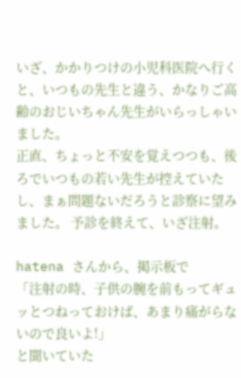いざ、かかりつけの小児科医院へ行くと、いつもの先生と違う、かなりご高齢のおじいちゃん先生がいらっしゃいました。
正直、ちょっと不安を覚えつつも、後ろでいつもの若い先生が控えていたし、まぁ問題ないだろうと診察に望みました。 予診を終えて、いざ注射。

hatena さんから、掲示板で
「注射の時、子供の腕を前もってギュッとつねっておけば、あまり痛がらないので良いよ!」
と聞いていた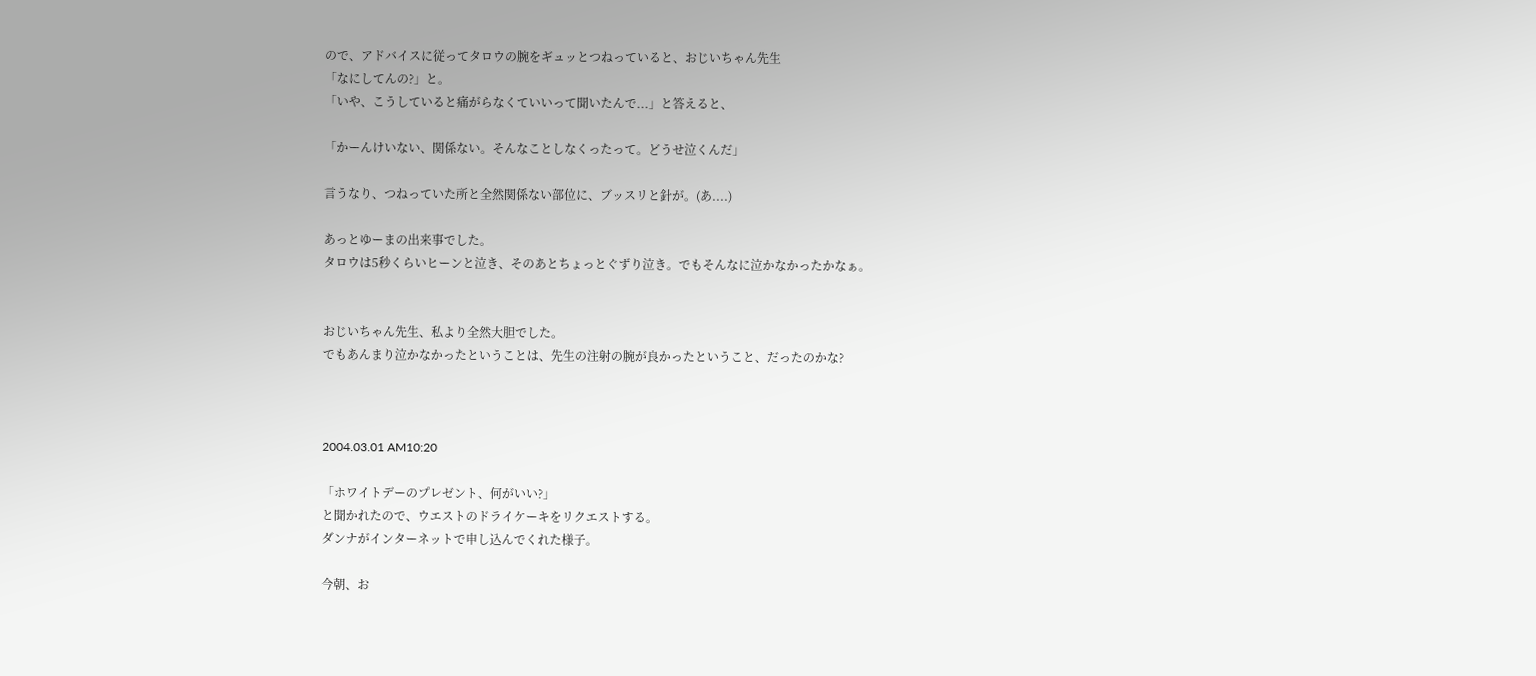ので、アドバイスに従ってタロウの腕をギュッとつねっていると、おじいちゃん先生
「なにしてんの?」と。
「いや、こうしていると痛がらなくていいって聞いたんで...」と答えると、

「かーんけいない、関係ない。そんなことしなくったって。どうせ泣くんだ」

言うなり、つねっていた所と全然関係ない部位に、ブッスリと針が。(あ....)

あっとゆーまの出来事でした。
タロウは5秒くらいヒーンと泣き、そのあとちょっとぐずり泣き。でもそんなに泣かなかったかなぁ。


おじいちゃん先生、私より全然大胆でした。
でもあんまり泣かなかったということは、先生の注射の腕が良かったということ、だったのかな?



2004.03.01 AM10:20

「ホワイトデーのプレゼント、何がいい?」
と聞かれたので、ウエストのドライケーキをリクエストする。
ダンナがインターネットで申し込んでくれた様子。

今朝、お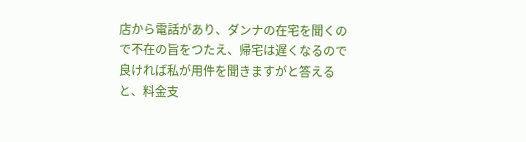店から電話があり、ダンナの在宅を聞くので不在の旨をつたえ、帰宅は遅くなるので良ければ私が用件を聞きますがと答えると、料金支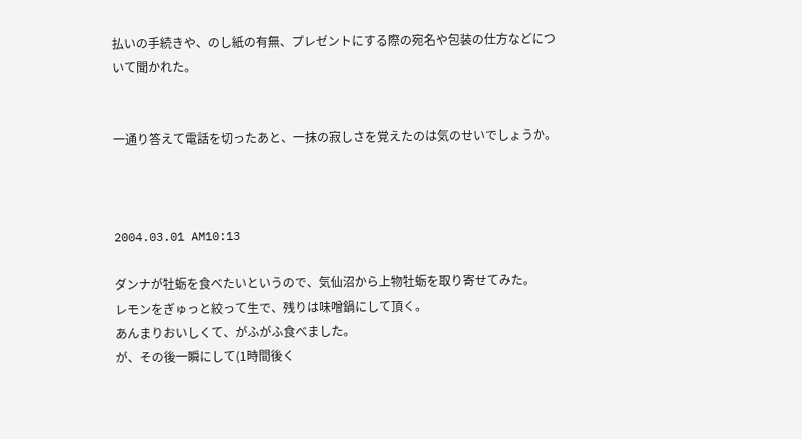払いの手続きや、のし紙の有無、プレゼントにする際の宛名や包装の仕方などについて聞かれた。


一通り答えて電話を切ったあと、一抹の寂しさを覚えたのは気のせいでしょうか。



2004.03.01 AM10:13

ダンナが牡蛎を食べたいというので、気仙沼から上物牡蛎を取り寄せてみた。
レモンをぎゅっと絞って生で、残りは味噌鍋にして頂く。
あんまりおいしくて、がふがふ食べました。
が、その後一瞬にして(1時間後く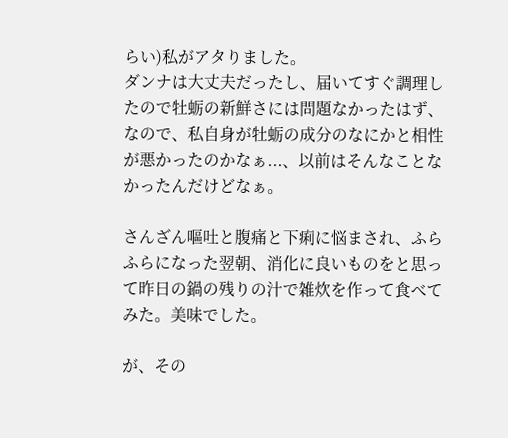らい)私がアタりました。
ダンナは大丈夫だったし、届いてすぐ調理したので牡蛎の新鮮さには問題なかったはず、なので、私自身が牡蛎の成分のなにかと相性が悪かったのかなぁ...、以前はそんなことなかったんだけどなぁ。

さんざん嘔吐と腹痛と下痢に悩まされ、ふらふらになった翌朝、消化に良いものをと思って昨日の鍋の残りの汁で雑炊を作って食べてみた。美味でした。

が、その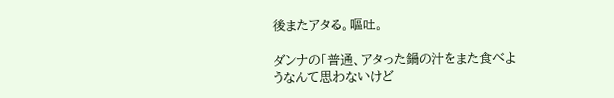後またアタる。嘔吐。

ダンナの「普通、アタった鍋の汁をまた食べようなんて思わないけど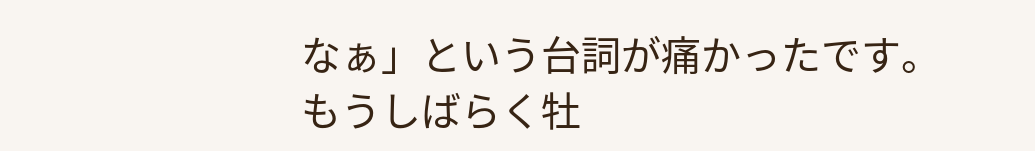なぁ」という台詞が痛かったです。
もうしばらく牡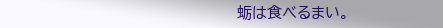蛎は食べるまい。